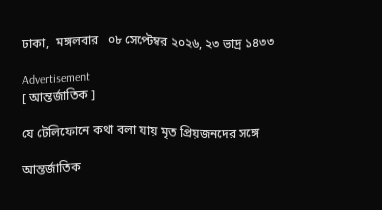ঢাকা,  মঙ্গলবার   ০৮ সেপ্টেম্বর ২০২৬, ২৩ ভাদ্র ১৪৩৩

Advertisement
[ আন্তর্জাতিক ]

যে টেলিফোনে কথা বলা যায় মৃত প্রিয়জনদের সঙ্গে

আন্তর্জাতিক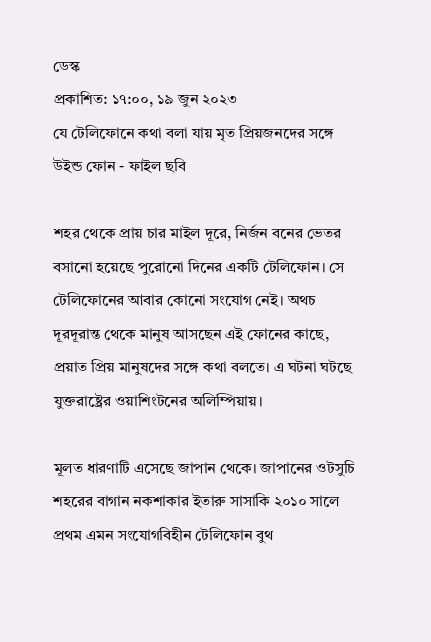ডেস্ক
প্রকাশিত: ১৭:০০, ১৯ জুন ২০২৩
যে টেলিফোনে কথা বলা যায় মৃত প্রিয়জনদের সঙ্গে
উইন্ড ফোন - ফাইল ছবি

শহর থেকে প্রায় চার মাইল দূরে, নির্জন বনের ভেতর বসানো হয়েছে পুরোনো দিনের একটি টেলিফোন। সে টেলিফোনের আবার কোনো সংযোগ নেই। অথচ দূরদূরান্ত থেকে মানুষ আসছেন এই ফোনের কাছে, প্রয়াত প্রিয় মানুষদের সঙ্গে কথা বলতে। এ ঘটনা ঘটছে যুক্তরাষ্ট্রের ওয়াশিংটনের অলিম্পিয়ায়।

মূলত ধারণাটি এসেছে জাপান থেকে। জাপানের ওটসুচি শহরের বাগান নকশাকার ইতারু সাসাকি ২০১০ সালে প্রথম এমন সংযোগবিহীন টেলিফোন বুথ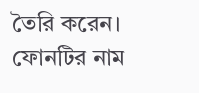তৈরি করেন। ফোনটির নাম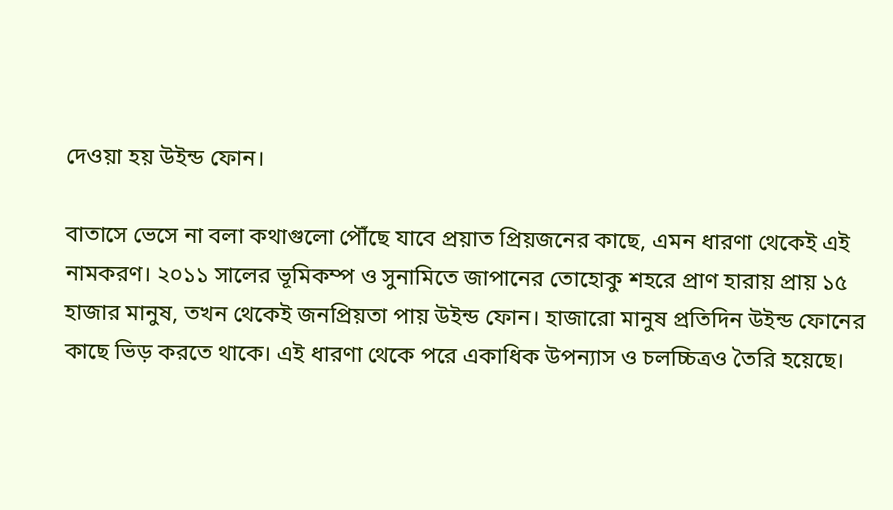দেওয়া হয় উইন্ড ফোন।

বাতাসে ভেসে না বলা কথাগুলো পৌঁছে যাবে প্রয়াত প্রিয়জনের কাছে, এমন ধারণা থেকেই এই নামকরণ। ২০১১ সালের ভূমিকম্প ও সুনামিতে জাপানের তোহোকু শহরে প্রাণ হারায় প্রায় ১৫ হাজার মানুষ, তখন থেকেই জনপ্রিয়তা পায় উইন্ড ফোন। হাজারো মানুষ প্রতিদিন উইন্ড ফোনের কাছে ভিড় করতে থাকে। এই ধারণা থেকে পরে একাধিক উপন্যাস ও চলচ্চিত্রও তৈরি হয়েছে।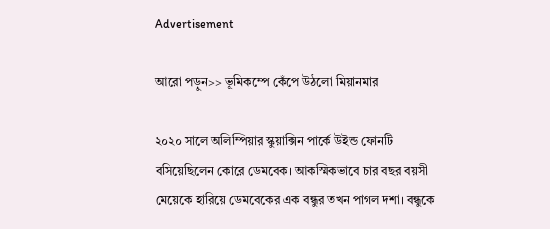Advertisement

আরো পড়ুন>> ভূমিকম্পে কেঁপে উঠলো মিয়ানমার

২০২০ সালে অলিম্পিয়ার স্কুয়াক্সিন পার্কে উইন্ড ফোনটি বসিয়েছিলেন কোরে ডেমবেক। আকস্মিকভাবে চার বছর বয়সী মেয়েকে হারিয়ে ডেমবেকের এক বন্ধুর তখন পাগল দশা। বন্ধুকে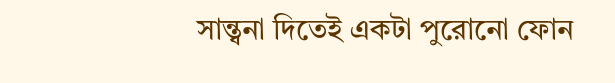সান্ত্বনা দিতেই একটা পুরোনো ফোন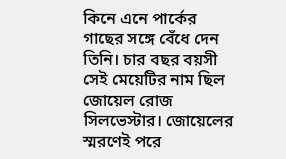কিনে এনে পার্কের গাছের সঙ্গে বেঁধে দেন তিনি। চার বছর বয়সী সেই মেয়েটির নাম ছিল জোয়েল রোজ সিলভেস্টার। জোয়েলের স্মরণেই পরে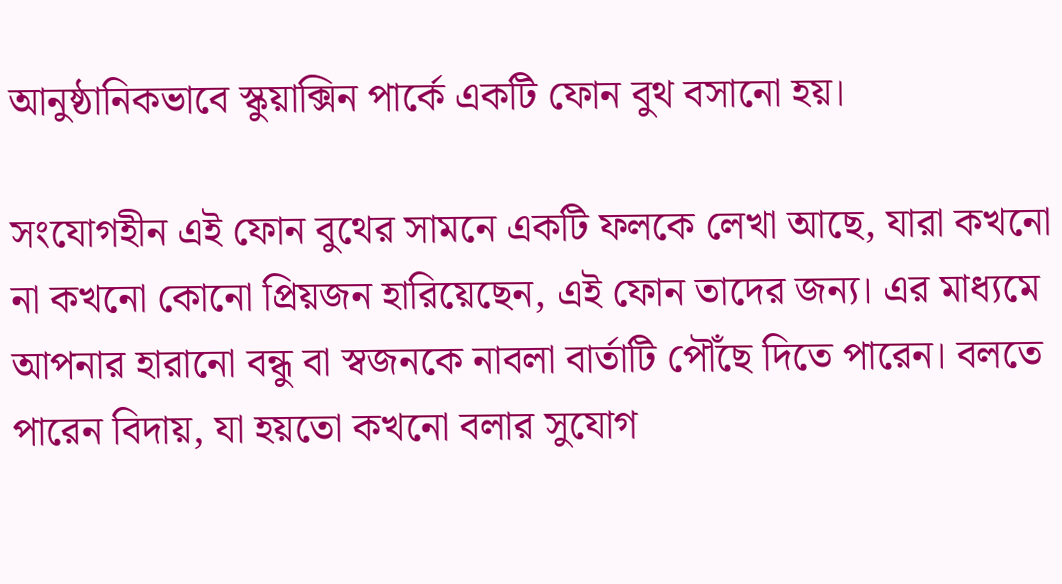আনুষ্ঠানিকভাবে স্কুয়াক্সিন পার্কে একটি ফোন বুথ বসানো হয়।

সংযোগহীন এই ফোন বুথের সামনে একটি ফলকে লেখা আছে, যারা কখনো না কখনো কোনো প্রিয়জন হারিয়েছেন, এই ফোন তাদের জন্য। এর মাধ্যমে আপনার হারানো বন্ধু বা স্বজনকে নাবলা বার্তাটি পৌঁছে দিতে পারেন। বলতে পারেন বিদায়, যা হয়তো কখনো বলার সুযোগ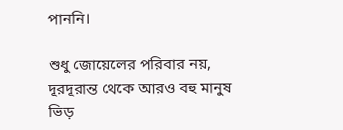পাননি।

শুধু জোয়েলের পরিবার নয়, দূরদূরান্ত থেকে আরও বহু মানুষ ভিড়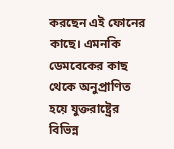করছেন এই ফোনের কাছে। এমনকি ডেমবেকের কাছ থেকে অনুপ্রাণিত হয়ে যুক্তরাষ্ট্রের বিভিন্ন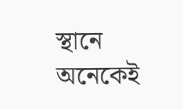স্থানে অনেকেই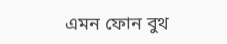এমন ফোন বুথ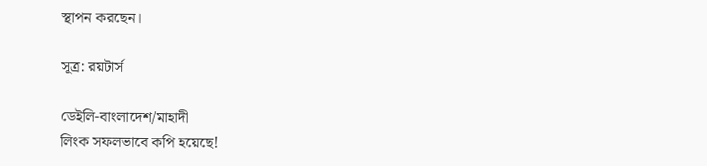স্থাপন করছেন।

সূত্র: রয়টার্স

ডেইলি-বাংলাদেশ/মাহাদী
লিংক সফলভাবে কপি হয়েছে!